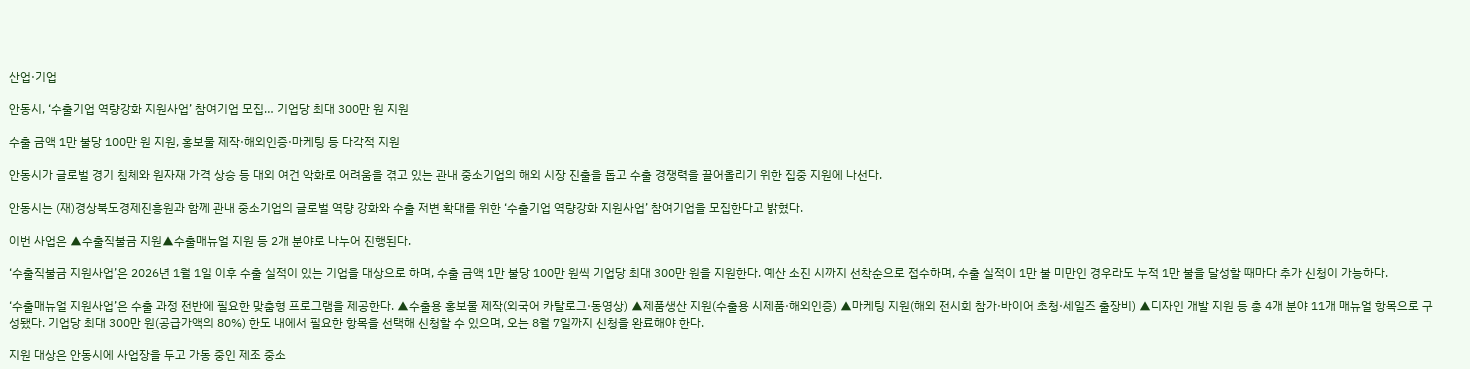산업·기업

안동시, ‘수출기업 역량강화 지원사업’ 참여기업 모집… 기업당 최대 300만 원 지원

수출 금액 1만 불당 100만 원 지원, 홍보물 제작·해외인증·마케팅 등 다각적 지원

안동시가 글로벌 경기 침체와 원자재 가격 상승 등 대외 여건 악화로 어려움을 겪고 있는 관내 중소기업의 해외 시장 진출을 돕고 수출 경쟁력을 끌어올리기 위한 집중 지원에 나선다.

안동시는 (재)경상북도경제진흥원과 함께 관내 중소기업의 글로벌 역량 강화와 수출 저변 확대를 위한 ‘수출기업 역량강화 지원사업’ 참여기업을 모집한다고 밝혔다.

이번 사업은 ▲수출직불금 지원▲수출매뉴얼 지원 등 2개 분야로 나누어 진행된다.

‘수출직불금 지원사업’은 2026년 1월 1일 이후 수출 실적이 있는 기업을 대상으로 하며, 수출 금액 1만 불당 100만 원씩 기업당 최대 300만 원을 지원한다. 예산 소진 시까지 선착순으로 접수하며, 수출 실적이 1만 불 미만인 경우라도 누적 1만 불을 달성할 때마다 추가 신청이 가능하다.

‘수출매뉴얼 지원사업’은 수출 과정 전반에 필요한 맞춤형 프로그램을 제공한다. ▲수출용 홍보물 제작(외국어 카탈로그·동영상) ▲제품생산 지원(수출용 시제품·해외인증) ▲마케팅 지원(해외 전시회 참가·바이어 초청·세일즈 출장비) ▲디자인 개발 지원 등 총 4개 분야 11개 매뉴얼 항목으로 구성됐다. 기업당 최대 300만 원(공급가액의 80%) 한도 내에서 필요한 항목을 선택해 신청할 수 있으며, 오는 8월 7일까지 신청을 완료해야 한다.

지원 대상은 안동시에 사업장을 두고 가동 중인 제조 중소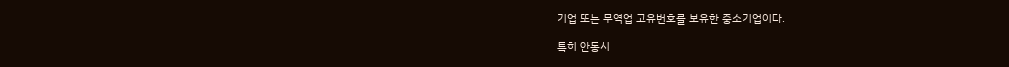기업 또는 무역업 고유번호를 보유한 중소기업이다.

특히 안동시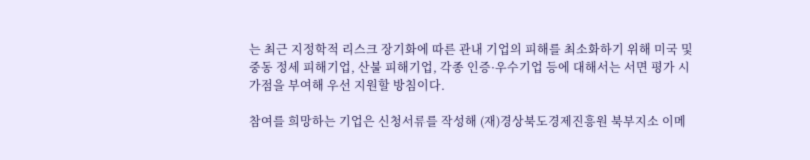는 최근 지정학적 리스크 장기화에 따른 관내 기업의 피해를 최소화하기 위해 미국 및 중동 정세 피해기업, 산불 피해기업, 각종 인증·우수기업 등에 대해서는 서면 평가 시 가점을 부여해 우선 지원할 방침이다.

참여를 희망하는 기업은 신청서류를 작성해 (재)경상북도경제진흥원 북부지소 이메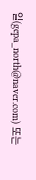일(gepa_north@naver.com) 또는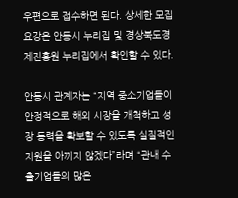우편으로 접수하면 된다. 상세한 모집 요강은 안동시 누리집 및 경상북도경제진흥원 누리집에서 확인할 수 있다.

안동시 관계자는 “지역 중소기업들이 안정적으로 해외 시장을 개척하고 성장 동력을 확보할 수 있도록 실질적인 지원을 아끼지 않겠다”라며 “관내 수출기업들의 많은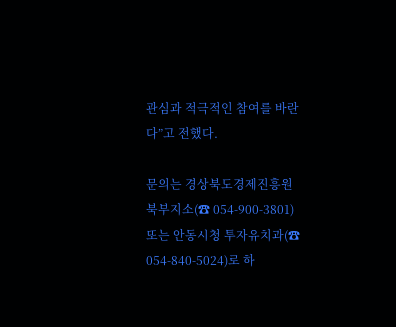관심과 적극적인 참여를 바란다”고 전했다.

문의는 경상북도경제진흥원 북부지소(☎ 054-900-3801) 또는 안동시청 투자유치과(☎ 054-840-5024)로 하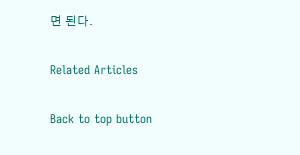면 된다.

Related Articles

Back to top button